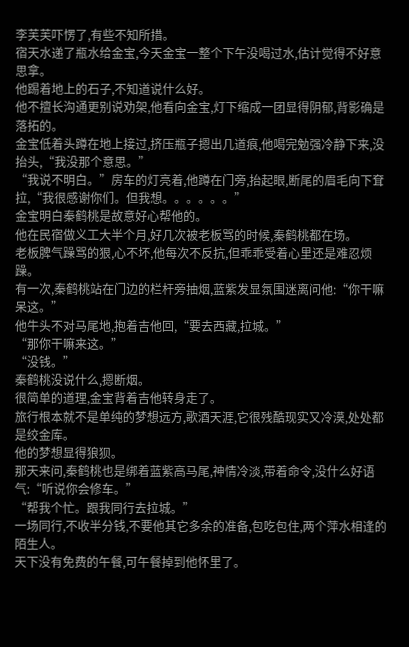李芙芙吓愣了,有些不知所措。
宿天水递了瓶水给金宝,今天金宝一整个下午没喝过水,估计觉得不好意思拿。
他踢着地上的石子,不知道说什么好。
他不擅长沟通更别说劝架,他看向金宝,灯下缩成一团显得阴郁,背影确是落拓的。
金宝低着头蹲在地上接过,挤压瓶子摁出几道痕,他喝完勉强冷静下来,没抬头,“我没那个意思。”
“我说不明白。”房车的灯亮着,他蹲在门旁,抬起眼,断尾的眉毛向下耷拉,“我很感谢你们。但我想。。。。。。”
金宝明白秦鹤桃是故意好心帮他的。
他在民宿做义工大半个月,好几次被老板骂的时候,秦鹤桃都在场。
老板脾气躁骂的狠,心不坏,他每次不反抗,但乖乖受着心里还是难忍烦躁。
有一次,秦鹤桃站在门边的栏杆旁抽烟,蓝紫发显氛围迷离问他:“你干嘛呆这。”
他牛头不对马尾地,抱着吉他回,“要去西藏,拉城。”
“那你干嘛来这。”
“没钱。”
秦鹤桃没说什么,摁断烟。
很简单的道理,金宝背着吉他转身走了。
旅行根本就不是单纯的梦想远方,歌酒天涯,它很残酷现实又冷漠,处处都是绞金库。
他的梦想显得狼狈。
那天来问,秦鹤桃也是绑着蓝紫高马尾,神情冷淡,带着命令,没什么好语气:“听说你会修车。”
“帮我个忙。跟我同行去拉城。”
一场同行,不收半分钱,不要他其它多余的准备,包吃包住,两个萍水相逢的陌生人。
天下没有免费的午餐,可午餐掉到他怀里了。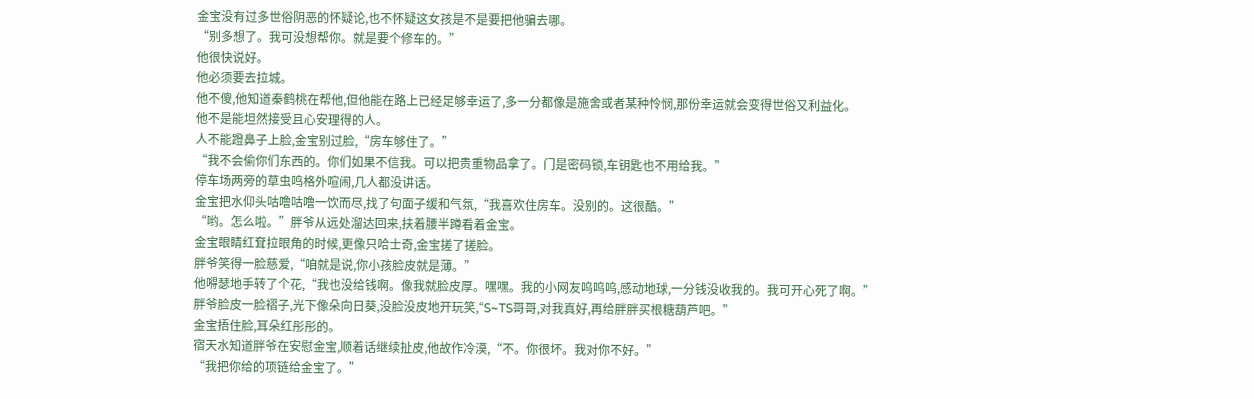金宝没有过多世俗阴恶的怀疑论,也不怀疑这女孩是不是要把他骗去哪。
“别多想了。我可没想帮你。就是要个修车的。”
他很快说好。
他必须要去拉城。
他不傻,他知道秦鹤桃在帮他,但他能在路上已经足够幸运了,多一分都像是施舍或者某种怜悯,那份幸运就会变得世俗又利益化。
他不是能坦然接受且心安理得的人。
人不能蹬鼻子上脸,金宝别过脸,“房车够住了。”
“我不会偷你们东西的。你们如果不信我。可以把贵重物品拿了。门是密码锁,车钥匙也不用给我。”
停车场两旁的草虫鸣格外喧闹,几人都没讲话。
金宝把水仰头咕噜咕噜一饮而尽,找了句面子缓和气氛,“我喜欢住房车。没别的。这很酷。”
“哟。怎么啦。”胖爷从远处溜达回来,扶着腰半蹲看着金宝。
金宝眼睛红耷拉眼角的时候,更像只哈士奇,金宝搓了搓脸。
胖爷笑得一脸慈爱,“咱就是说,你小孩脸皮就是薄。”
他嘚瑟地手转了个花,“我也没给钱啊。像我就脸皮厚。嘿嘿。我的小网友呜呜呜,感动地球,一分钱没收我的。我可开心死了啊。”
胖爷脸皮一脸褶子,光下像朵向日葵,没脸没皮地开玩笑,“S~TS哥哥,对我真好,再给胖胖买根糖葫芦吧。”
金宝捂住脸,耳朵红彤彤的。
宿天水知道胖爷在安慰金宝,顺着话继续扯皮,他故作冷漠,“不。你很坏。我对你不好。”
“我把你给的项链给金宝了。”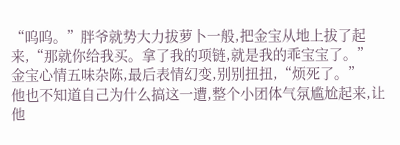“呜呜。”胖爷就势大力拔萝卜一般,把金宝从地上拔了起来,“那就你给我买。拿了我的项链,就是我的乖宝宝了。”
金宝心情五味杂陈,最后表情幻变,别别扭扭,“烦死了。”
他也不知道自己为什么搞这一遭,整个小团体气氛尴尬起来,让他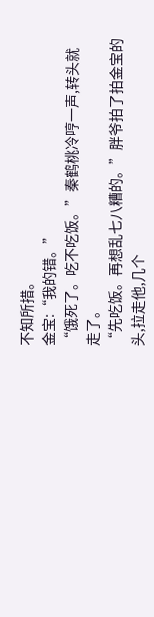不知所措。
金宝:“我的错。”
“饿死了。吃不吃饭。”秦鹤桃冷哼一声,转头就走了。
“先吃饭。再想乱七八糟的。”胖爷拍了拍金宝的头,拉走他,几个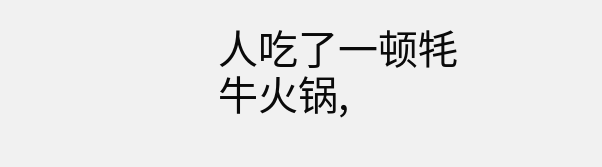人吃了一顿牦牛火锅,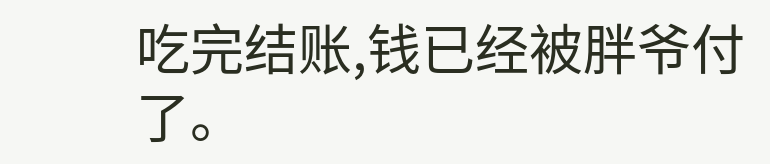吃完结账,钱已经被胖爷付了。